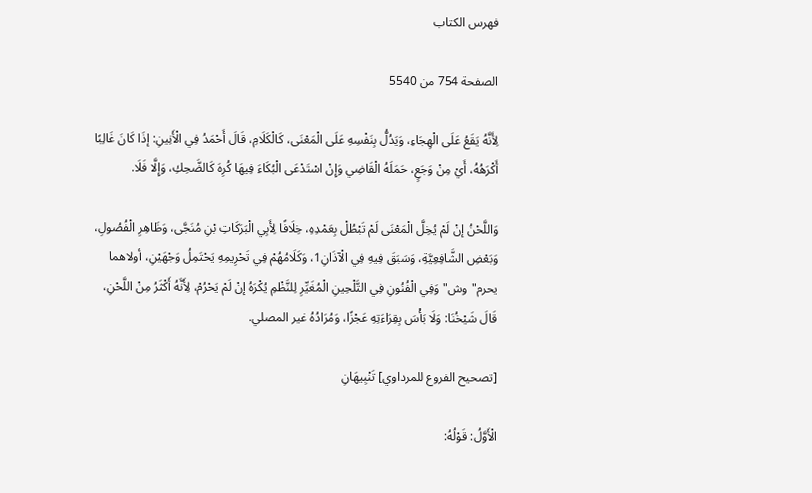فهرس الكتاب

الصفحة 754 من 5540

لِأَنَّهُ يَقَعُ عَلَى الْهِجَاءِ، وَيَدُلُّ بِنَفْسِهِ عَلَى الْمَعْنَى، كَالْكَلَامِ، قَالَ أَحْمَدُ فِي الْأَنِينِ: إذَا كَانَ غَالِبًا أَكْرَهُهُ، أَيْ مِنْ وَجَعٍ، حَمَلَهُ الْقَاضِي وَإِنْ اسْتَدْعَى الْبُكَاءَ فِيهَا كُرِهَ كَالضَّحِكِ، وَإِلَّا فَلَا.

وَاللَّحْنُ إنْ لَمْ يُخِلَّ الْمَعْنَى لَمْ تَبْطُلْ بِعَمْدِهِ، خِلَافًا لِأَبِي الْبَرَكَاتِ بْنِ مُنَجَّى، وَظَاهِرِ الْفُصُولِ، وَبَعْضِ الشَّافِعِيَّةِ، وَسَبَقَ فِيهِ فِي الْآذَانِ1، وَكَلَامُهُمْ فِي تَحْرِيمِهِ يَحْتَمِلُ وَجْهَيْنِ، أولاهما يحرم"وش"وَفِي الْفُنُونِ فِي التَّلْحِينِ الْمُغَيِّرِ لِلنَّظْمِ يُكْرَهُ إنْ لَمْ يَحْرُمْ، لِأَنَّهُ أَكْثَرُ مِنْ اللَّحْنِ، قَالَ شَيْخُنَا: وَلَا بَأْسَ بِقِرَاءَتِهِ عَجْزًا، وَمُرَادُهُ غير المصلي.

[تصحيح الفروع للمرداوي] تَنْبِيهَانِ

الْأَوَّلُ: قَوْلُهُ: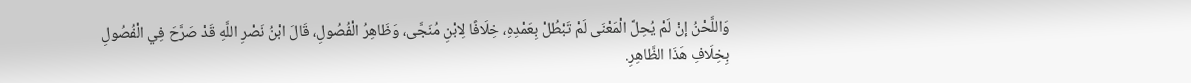وَاللَّحْنُ إنْ لَمْ يُحِلَّ الْمَعْنَى لَمْ تَبْطُلْ بِعَمْدِهِ، خِلَافًا لِابْنِ مُنَجَّى، وَظَاهِرُ الْفُصُولِ، قَالَ ابْنُ نَصْرِ اللَّهِ قَدْ صَرَّحَ فِي الْفُصُولِ بِخِلَافِ هَذَا الظَّاهِرِ.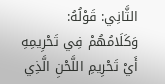الثَّانِي: قَوْلُهُ: وَكَلَامُهُمْ فِي تَحْرِيمِهِ أَيْ تَحْرِيمِ اللَّحْنِ الَّذِي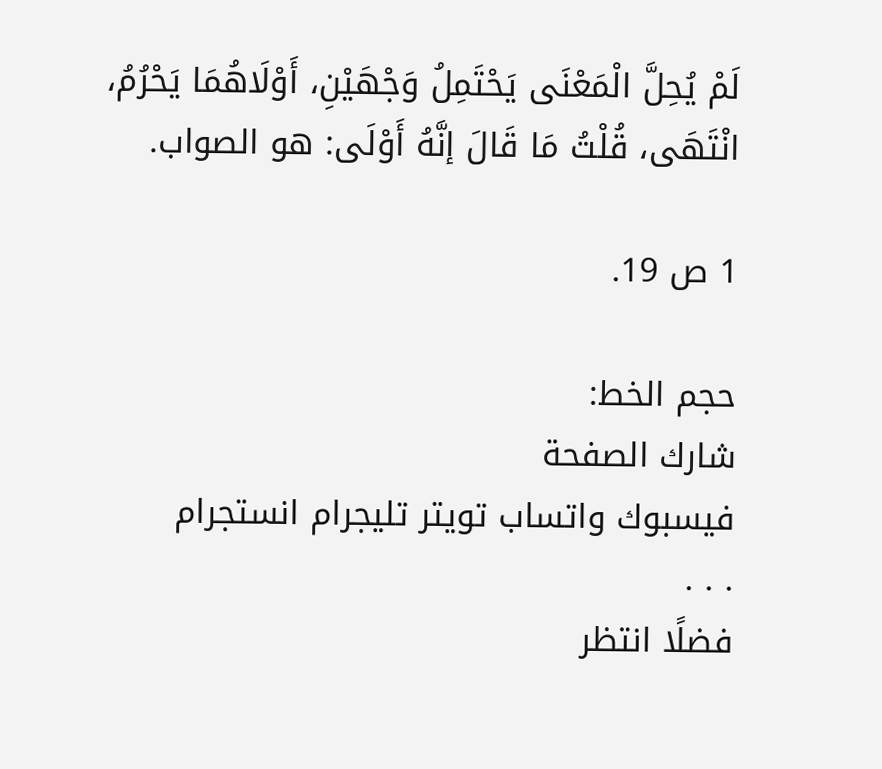لَمْ يُحِلَّ الْمَعْنَى يَحْتَمِلُ وَجْهَيْنِ، أَوْلَاهُمَا يَحْرُمُ، انْتَهَى، قُلْتُ مَا قَالَ إنَّهُ أَوْلَى: هو الصواب.

1 ص 19.

حجم الخط:
شارك الصفحة
فيسبوك واتساب تويتر تليجرام انستجرام
. . .
فضلًا انتظر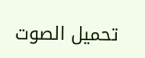تحميل الصوت